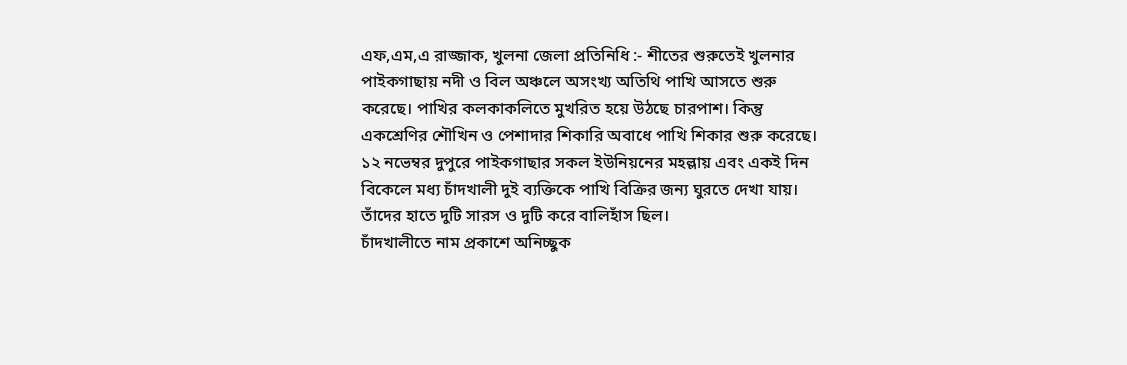এফ,এম,এ রাজ্জাক, খুলনা জেলা প্রতিনিধি :- শীতের শুরুতেই খুলনার পাইকগাছায় নদী ও বিল অঞ্চলে অসংখ্য অতিথি পাখি আসতে শুরু করেছে। পাখির কলকাকলিতে মুখরিত হয়ে উঠছে চারপাশ। কিন্তু একশ্রেণির শৌখিন ও পেশাদার শিকারি অবাধে পাখি শিকার শুরু করেছে।
১২ নভেম্বর দুপুরে পাইকগাছার সকল ইউনিয়নের মহল্লায় এবং একই দিন বিকেলে মধ্য চাঁদখালী দুই ব্যক্তিকে পাখি বিক্রির জন্য ঘুরতে দেখা যায়। তাঁদের হাতে দুটি সারস ও দুটি করে বালিহাঁস ছিল।
চাঁদখালীতে নাম প্রকাশে অনিচ্ছুক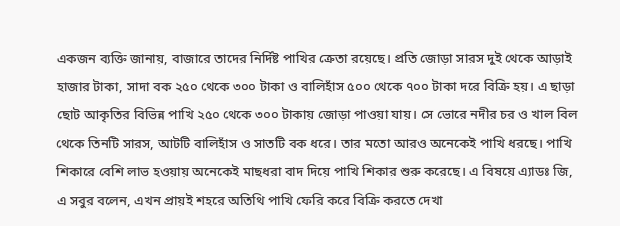একজন ব্যক্তি জানায়, বাজারে তাদের নির্দিষ্ট পাখির ক্রেতা রয়েছে। প্রতি জোড়া সারস দুই থেকে আড়াই হাজার টাকা, সাদা বক ২৫০ থেকে ৩০০ টাকা ও বালিহাঁস ৫০০ থেকে ৭০০ টাকা দরে বিক্রি হয়। এ ছাড়া ছোট আকৃতির বিভিন্ন পাখি ২৫০ থেকে ৩০০ টাকায় জোড়া পাওয়া যায়। সে ভোরে নদীর চর ও খাল বিল থেকে তিনটি সারস, আটটি বালিহাঁস ও সাতটি বক ধরে। তার মতো আরও অনেকেই পাখি ধরছে। পাখি শিকারে বেশি লাভ হওয়ায় অনেকেই মাছধরা বাদ দিয়ে পাখি শিকার শুরু করেছে। এ বিষয়ে এ্যাডঃ জি, এ সবুর বলেন, এখন প্রায়ই শহরে অতিথি পাখি ফেরি করে বিক্রি করতে দেখা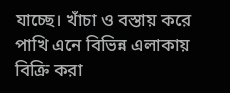যাচ্ছে। খাঁচা ও বস্তায় করে পাখি এনে বিভিন্ন এলাকায় বিক্রি করা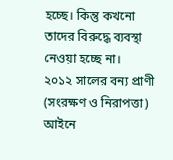হচ্ছে। কিন্তু কখনো তাদের বিরুদ্ধে ব্যবস্থা নেওয়া হচ্ছে না।
২০১২ সালের বন্য প্রাণী (সংরক্ষণ ও নিরাপত্তা) আইনে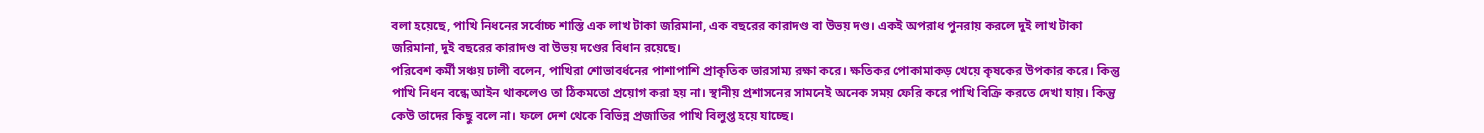বলা হয়েছে, পাখি নিধনের সর্বোচ্চ শাস্তি এক লাখ টাকা জরিমানা, এক বছরের কারাদণ্ড বা উভয় দণ্ড। একই অপরাধ পুনরায় করলে দুই লাখ টাকা জরিমানা, দুই বছরের কারাদণ্ড বা উভয় দণ্ডের বিধান রয়েছে।
পরিবেশ কর্মী সঞ্চয় ঢালী বলেন, পাখিরা শোভাবর্ধনের পাশাপাশি প্রাকৃতিক ভারসাম্য রক্ষা করে। ক্ষতিকর পোকামাকড় খেয়ে কৃষকের উপকার করে। কিন্তু পাখি নিধন বন্ধে আইন থাকলেও তা ঠিকমতো প্রয়োগ করা হয় না। স্থানীয় প্রশাসনের সামনেই অনেক সময় ফেরি করে পাখি বিক্রি করতে দেখা যায়। কিন্তু কেউ তাদের কিছু বলে না। ফলে দেশ থেকে বিভিন্ন প্রজাতির পাখি বিলুপ্ত হয়ে যাচ্ছে।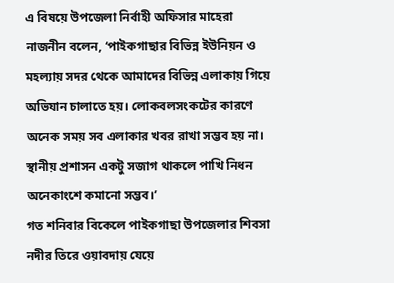এ বিষয়ে উপজেলা নির্বাহী অফিসার মাহেরা নাজনীন বলেন, ‘পাইকগাছার বিভিন্ন ইউনিয়ন ও মহল্যায় সদর থেকে আমাদের বিভিন্ন এলাকায় গিয়ে অভিযান চালাতে হয়। লোকবলসংকটের কারণে অনেক সময় সব এলাকার খবর রাখা সম্ভব হয় না। স্থানীয় প্রশাসন একটু সজাগ থাকলে পাখি নিধন অনেকাংশে কমানো সম্ভব।’
গত শনিবার বিকেলে পাইকগাছা উপজেলার শিবসা নদীর তিরে ওয়াবদায় যেয়ে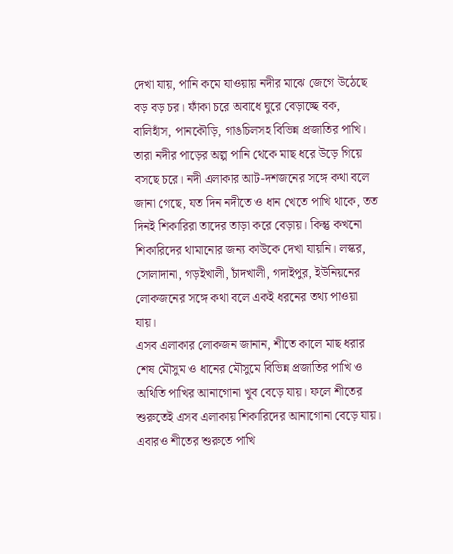দেখা যায়, পানি কমে যাওয়ায় নদীর মাঝে জেগে উঠেছে বড় বড় চর। ফাঁকা চরে অবাধে ঘুরে বেড়াচ্ছে বক, বালিহাঁস, পানকৌড়ি, গাঙচিলসহ বিভিন্ন প্রজাতির পাখি। তারা নদীর পাড়ের অল্প পানি থেকে মাছ ধরে উড়ে গিয়ে বসছে চরে। নদী এলাকার আট-দশজনের সঙ্গে কথা বলে জানা গেছে, যত দিন নদীতে ও ধান খেতে পাখি থাকে, তত দিনই শিকারিরা তাদের তাড়া করে বেড়ায়। কিন্তু কখনো শিকারিদের থামানোর জন্য কাউকে দেখা যায়নি। লস্কর, সোলাদানা, গড়ইখালী, চাঁদখালী, গদাইপুর, ইউনিয়নের লোকজনের সঙ্গে কথা বলে একই ধরনের তথ্য পাওয়া যায়।
এসব এলাকার লোকজন জানান, শীতে কালে মাছ ধরার শেষ মৌসুম ও ধানের মৌসুমে বিভিন্ন প্রজাতির পাখি ও অথিতি পাখির আনাগোনা খুব বেড়ে যায়। ফলে শীতের শুরুতেই এসব এলাকায় শিকারিদের আনাগোনা বেড়ে যায়। এবারও শীতের শুরুতে পাখি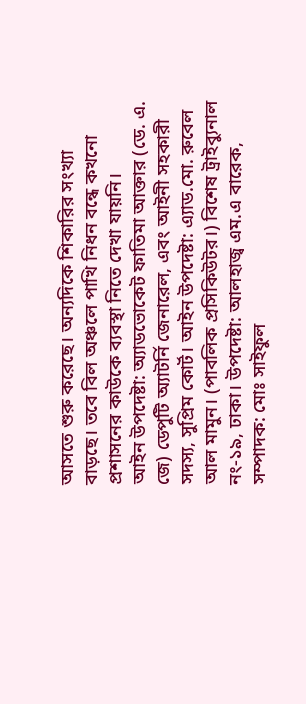আসতে শুরু করেছে। অন্যদিকে শিকারির সংখ্যা বাড়ছে। তবে বিল অঞ্চলে পাখি নিধন বন্ধে কখনো প্রশাসনের কাউকে ব্যবস্থা নিতে দেখা যায়নি।
আইন উপদেষ্টা: অ্যাডভোকেট ফাতিমা আক্তার (ডে. এ. জে) ডেপুটি অ্যাটর্নি জেনারেল, এবং আইনী সহকারী সদস্য, সুপ্রিম কোর্ট। আইন উপদেষ্টা: এ্যাড.মো. রুবেল আল মামুন। (পাবলিক প্রসিকিউটর।) বিশেষ ট্রাইব্যুনাল নং-১৯, ঢাকা। উপদেষ্টা: আলহাজ্ব এম.এ বারেক, সম্পাদক: মোঃ সাইফুল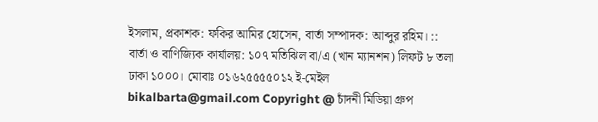ইসলাম, প্রকাশক: ফকির আমির হোসেন, বার্তা সম্পাদক: আব্দুর রহিম। :: বার্তা ও বাণিজ্যিক কার্যালয়: ১০৭ মতিঝিল বা/এ (খান ম্যানশন) লিফট ৮ তলা ঢাকা ১০০০। মোবাঃ ০১৬২৫৫৫৫০১২ ই-মেইল bikalbarta@gmail.com Copyright @ চাঁদনী মিডিয়া গ্রুপ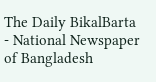The Daily BikalBarta - National Newspaper of Bangladesh